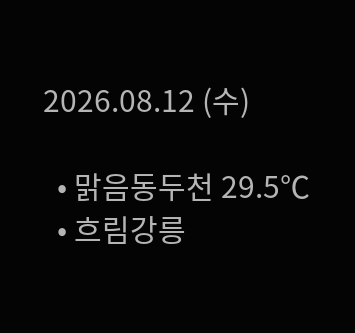2026.08.12 (수)

  • 맑음동두천 29.5℃
  • 흐림강릉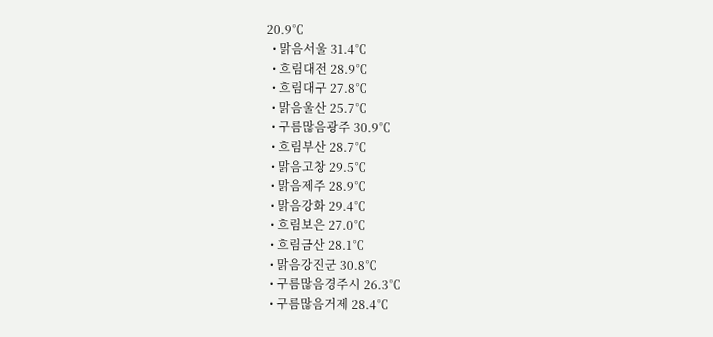20.9℃
  • 맑음서울 31.4℃
  • 흐림대전 28.9℃
  • 흐림대구 27.8℃
  • 맑음울산 25.7℃
  • 구름많음광주 30.9℃
  • 흐림부산 28.7℃
  • 맑음고창 29.5℃
  • 맑음제주 28.9℃
  • 맑음강화 29.4℃
  • 흐림보은 27.0℃
  • 흐림금산 28.1℃
  • 맑음강진군 30.8℃
  • 구름많음경주시 26.3℃
  • 구름많음거제 28.4℃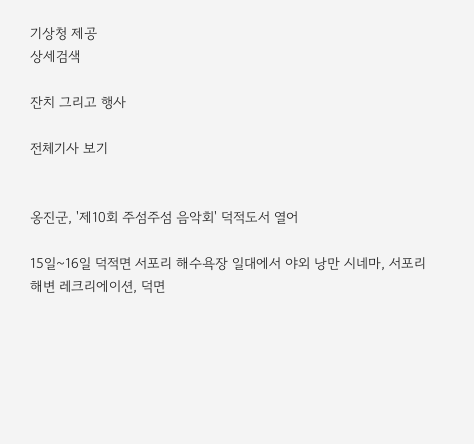기상청 제공
상세검색

잔치 그리고 행사

전체기사 보기


옹진군, '제10회 주섬주섬 음악회' 덕적도서 열어

15일~16일 덕적면 서포리 해수욕장 일대에서 야외 낭만 시네마, 서포리 해변 레크리에이션, 덕면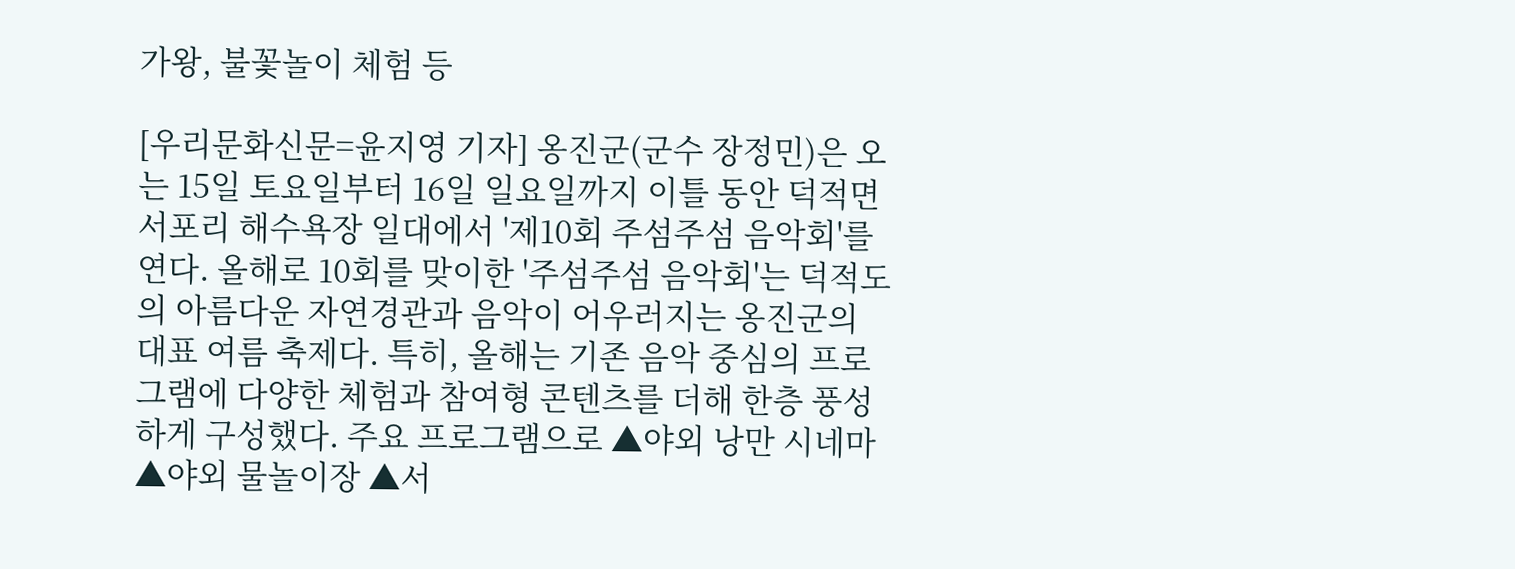가왕, 불꽃놀이 체험 등

[우리문화신문=윤지영 기자] 옹진군(군수 장정민)은 오는 15일 토요일부터 16일 일요일까지 이틀 동안 덕적면 서포리 해수욕장 일대에서 '제10회 주섬주섬 음악회'를 연다. 올해로 10회를 맞이한 '주섬주섬 음악회'는 덕적도의 아름다운 자연경관과 음악이 어우러지는 옹진군의 대표 여름 축제다. 특히, 올해는 기존 음악 중심의 프로그램에 다양한 체험과 참여형 콘텐츠를 더해 한층 풍성하게 구성했다. 주요 프로그램으로 ▲야외 낭만 시네마 ▲야외 물놀이장 ▲서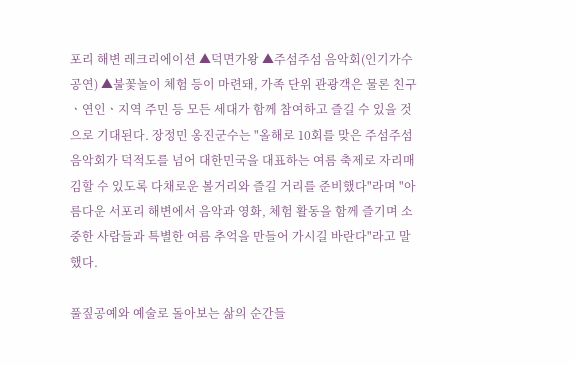포리 해변 레크리에이션 ▲덕면가왕 ▲주섬주섬 음악회(인기가수 공연) ▲불꽃놀이 체험 등이 마련돼, 가족 단위 관광객은 물론 친구ㆍ연인ㆍ지역 주민 등 모든 세대가 함께 참여하고 즐길 수 있을 것으로 기대된다. 장정민 옹진군수는 "올해로 10회를 맞은 주섬주섬 음악회가 덕적도를 넘어 대한민국을 대표하는 여름 축제로 자리매김할 수 있도록 다채로운 볼거리와 즐길 거리를 준비했다"라며 "아름다운 서포리 해변에서 음악과 영화, 체험 활동을 함께 즐기며 소중한 사람들과 특별한 여름 추억을 만들어 가시길 바란다"라고 말했다.

풀짚공예와 예술로 돌아보는 삶의 순간들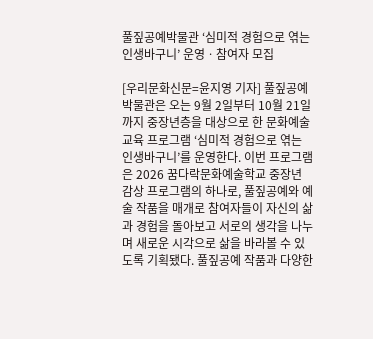풀짚공예박물관 ‘심미적 경험으로 엮는 인생바구니’ 운영ㆍ참여자 모집

[우리문화신문=윤지영 기자] 풀짚공예박물관은 오는 9월 2일부터 10월 21일까지 중장년층을 대상으로 한 문화예술교육 프로그램 ‘심미적 경험으로 엮는 인생바구니’를 운영한다. 이번 프로그램은 2026 꿈다락문화예술학교 중장년 감상 프로그램의 하나로, 풀짚공예와 예술 작품을 매개로 참여자들이 자신의 삶과 경험을 돌아보고 서로의 생각을 나누며 새로운 시각으로 삶을 바라볼 수 있도록 기획됐다. 풀짚공예 작품과 다양한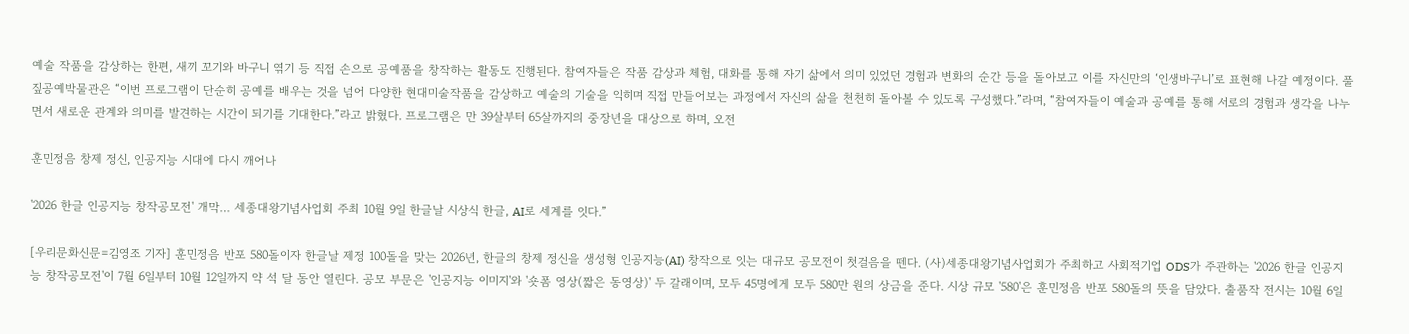예술 작품을 감상하는 한편, 새끼 꼬기와 바구니 엮기 등 직접 손으로 공예품을 창작하는 활동도 진행된다. 참여자들은 작품 감상과 체험, 대화를 통해 자기 삶에서 의미 있었던 경험과 변화의 순간 등을 돌아보고 이를 자신만의 ‘인생바구니’로 표현해 나갈 예정이다. 풀짚공예박물관은 “이번 프로그램이 단순히 공예를 배우는 것을 넘어 다양한 현대미술작품을 감상하고 예술의 기술을 익히며 직접 만들어보는 과정에서 자신의 삶을 천천히 돌아볼 수 있도록 구성했다.”라며, “참여자들이 예술과 공예를 통해 서로의 경험과 생각을 나누면서 새로운 관계와 의미를 발견하는 시간이 되기를 기대한다.”라고 밝혔다. 프로그램은 만 39살부터 65살까지의 중장년을 대상으로 하며, 오전

훈민정음 창제 정신, 인공지능 시대에 다시 깨어나

'2026 한글 인공지능 창작공모전' 개막… 세종대왕기념사업회 주최 10월 9일 한글날 시상식 한글, AI로 세계를 잇다.”

[우리문화신문=김영조 기자] 훈민정음 반포 580돌이자 한글날 제정 100돌을 맞는 2026년, 한글의 창제 정신을 생성형 인공지능(AI) 창작으로 잇는 대규모 공모전이 첫걸음을 뗀다. (사)세종대왕기념사업회가 주최하고 사회적기업 ODS가 주관하는 '2026 한글 인공지능 창작공모전'이 7월 6일부터 10월 12일까지 약 석 달 동안 열린다. 공모 부문은 '인공지능 이미지'와 '숏폼 영상(짧은 동영상)' 두 갈래이며, 모두 45명에게 모두 580만 원의 상금을 준다. 시상 규모 '580'은 훈민정음 반포 580돌의 뜻을 담았다. 출품작 전시는 10월 6일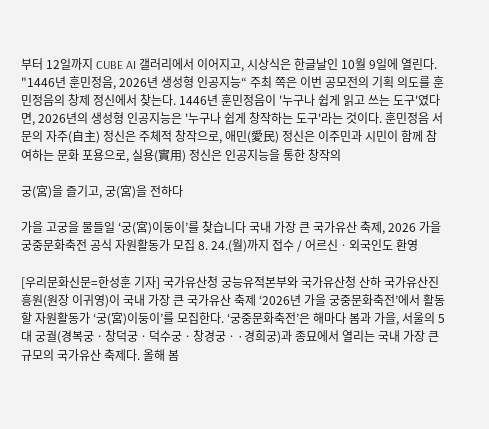부터 12일까지 CUBE AI 갤러리에서 이어지고, 시상식은 한글날인 10월 9일에 열린다. "1446년 훈민정음, 2026년 생성형 인공지능“ 주최 쪽은 이번 공모전의 기획 의도를 훈민정음의 창제 정신에서 찾는다. 1446년 훈민정음이 '누구나 쉽게 읽고 쓰는 도구'였다면, 2026년의 생성형 인공지능은 '누구나 쉽게 창작하는 도구'라는 것이다. 훈민정음 서문의 자주(自主) 정신은 주체적 창작으로, 애민(愛民) 정신은 이주민과 시민이 함께 참여하는 문화 포용으로, 실용(實用) 정신은 인공지능을 통한 창작의

궁(宮)을 즐기고, 궁(宮)을 전하다

가을 고궁을 물들일 ‘궁(宮)이둥이’를 찾습니다 국내 가장 큰 국가유산 축제, 2026 가을 궁중문화축전 공식 자원활동가 모집 8. 24.(월)까지 접수 / 어르신ㆍ외국인도 환영

[우리문화신문=한성훈 기자] 국가유산청 궁능유적본부와 국가유산청 산하 국가유산진흥원(원장 이귀영)이 국내 가장 큰 국가유산 축제 ‘2026년 가을 궁중문화축전’에서 활동할 자원활동가 ‘궁(宮)이둥이’를 모집한다. ‘궁중문화축전’은 해마다 봄과 가을, 서울의 5대 궁궐(경복궁ㆍ창덕궁ㆍ덕수궁ㆍ창경궁ㆍ·경희궁)과 종묘에서 열리는 국내 가장 큰 규모의 국가유산 축제다. 올해 봄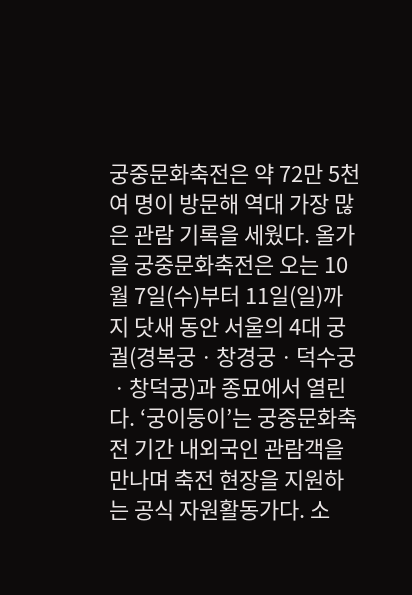궁중문화축전은 약 72만 5천여 명이 방문해 역대 가장 많은 관람 기록을 세웠다. 올가을 궁중문화축전은 오는 10월 7일(수)부터 11일(일)까지 닷새 동안 서울의 4대 궁궐(경복궁ㆍ창경궁ㆍ덕수궁ㆍ창덕궁)과 종묘에서 열린다. ‘궁이둥이’는 궁중문화축전 기간 내외국인 관람객을 만나며 축전 현장을 지원하는 공식 자원활동가다. 소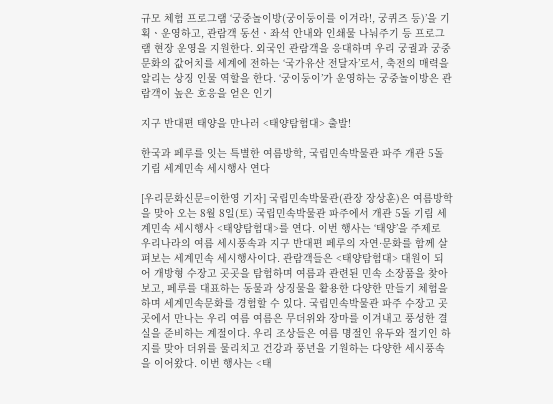규모 체험 프로그램 ‘궁중놀이방(궁이둥이를 이겨라!, 궁퀴즈 등)’을 기획ㆍ운영하고, 관람객 동선ㆍ좌석 안내와 인쇄물 나눠주기 등 프로그램 현장 운영을 지원한다. 외국인 관람객을 응대하며 우리 궁궐과 궁중문화의 값어치를 세계에 전하는 ‘국가유산 전달자’로서, 축전의 매력을 알리는 상징 인물 역할을 한다. ‘궁이둥이’가 운영하는 궁중놀이방은 관람객이 높은 호응을 얻은 인기

지구 반대편 태양을 만나러 <태양탐험대> 출발!

한국과 페루를 잇는 특별한 여름방학, 국립민속박물관 파주 개관 5돌 기림 세계민속 세시행사 연다

[우리문화신문=이한영 기자] 국립민속박물관(관장 장상훈)은 여름방학을 맞아 오는 8월 8일(토) 국립민속박물관 파주에서 개관 5돌 기림 세계민속 세시행사 <태양탐험대>를 연다. 이번 행사는 ‘태양’을 주제로 우리나라의 여름 세시풍속과 지구 반대편 페루의 자연·문화를 함께 살펴보는 세계민속 세시행사이다. 관람객들은 <태양탐험대> 대원이 되어 개방형 수장고 곳곳을 탐험하며 여름과 관련된 민속 소장품을 찾아보고, 페루를 대표하는 동물과 상징물을 활용한 다양한 만들기 체험을 하며 세계민속문화를 경험할 수 있다. 국립민속박물관 파주 수장고 곳곳에서 만나는 우리 여름 여름은 무더위와 장마를 이겨내고 풍성한 결실을 준비하는 계절이다. 우리 조상들은 여름 명절인 유두와 절기인 하지를 맞아 더위를 물리치고 건강과 풍년을 기원하는 다양한 세시풍속을 이어왔다. 이번 행사는 <태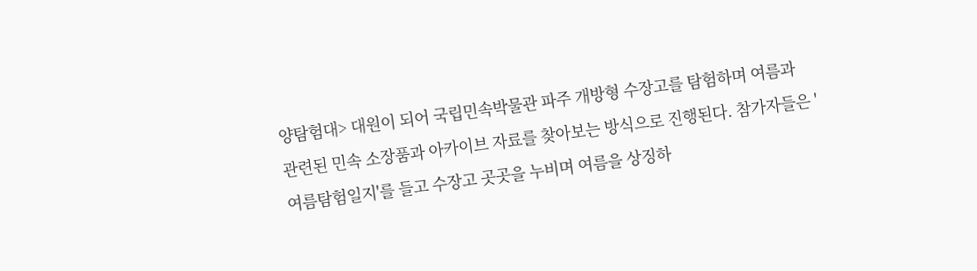양탐험대> 대원이 되어 국립민속박물관 파주 개방형 수장고를 탐험하며 여름과 관련된 민속 소장품과 아카이브 자료를 찾아보는 방식으로 진행된다. 참가자들은 '여름탐험일지'를 들고 수장고 곳곳을 누비며 여름을 상징하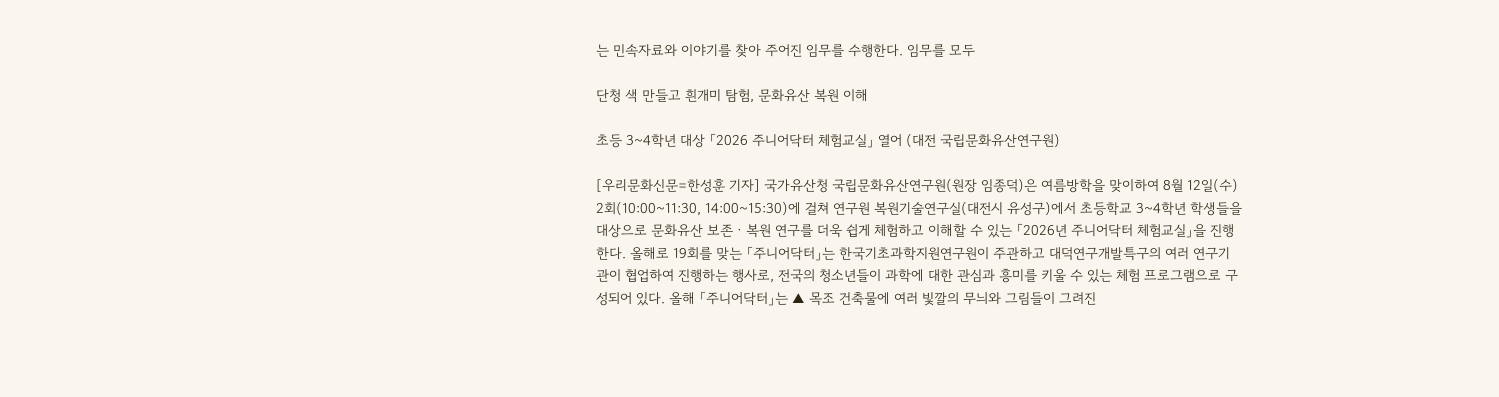는 민속자료와 이야기를 찾아 주어진 임무를 수행한다. 임무를 모두

단청 색 만들고 흰개미 탐험, 문화유산 복원 이해

초등 3~4학년 대상 「2026 주니어닥터 체험교실」 열어 (대전 국립문화유산연구원)

[우리문화신문=한성훈 기자] 국가유산청 국립문화유산연구원(원장 임종덕)은 여름방학을 맞이하여 8월 12일(수) 2회(10:00~11:30, 14:00~15:30)에 걸쳐 연구원 복원기술연구실(대전시 유성구)에서 초등학교 3~4학년 학생들을 대상으로 문화유산 보존ㆍ복원 연구를 더욱 쉽게 체험하고 이해할 수 있는 「2026년 주니어닥터 체험교실」을 진행한다. 올해로 19회를 맞는 「주니어닥터」는 한국기초과학지원연구원이 주관하고 대덕연구개발특구의 여러 연구기관이 협업하여 진행하는 행사로, 전국의 청소년들이 과학에 대한 관심과 흥미를 키울 수 있는 체험 프로그램으로 구성되어 있다. 올해 「주니어닥터」는 ▲ 목조 건축물에 여러 빛깔의 무늬와 그림들이 그려진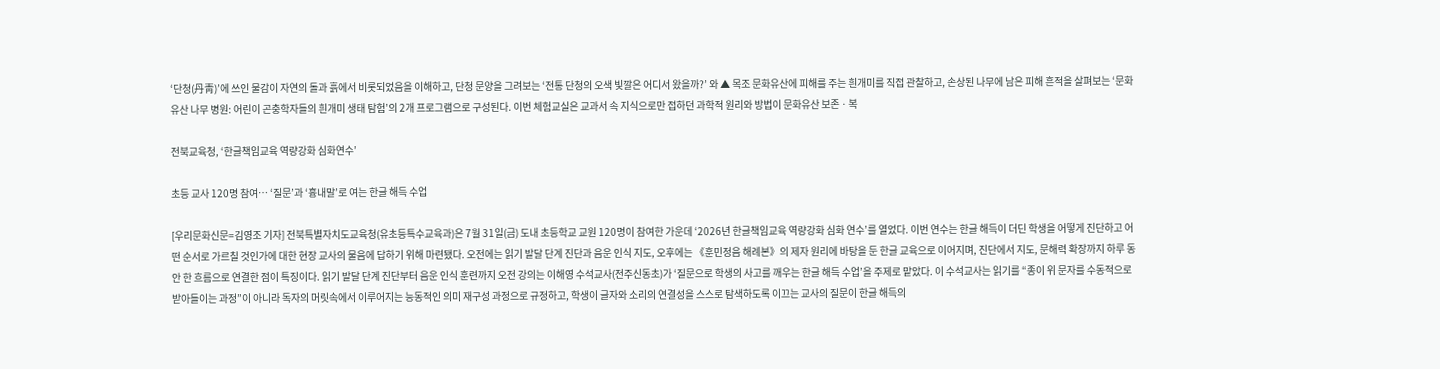‘단청(丹靑)’에 쓰인 물감이 자연의 돌과 흙에서 비롯되었음을 이해하고, 단청 문양을 그려보는 ‘전통 단청의 오색 빛깔은 어디서 왔을까?’ 와 ▲ 목조 문화유산에 피해를 주는 흰개미를 직접 관찰하고, 손상된 나무에 남은 피해 흔적을 살펴보는 ‘문화유산 나무 병원: 어린이 곤충학자들의 흰개미 생태 탐험’의 2개 프로그램으로 구성된다. 이번 체험교실은 교과서 속 지식으로만 접하던 과학적 원리와 방법이 문화유산 보존ㆍ복

전북교육청, ‘한글책임교육 역량강화 심화연수’

초등 교사 120명 참여… ‘질문’과 ‘흉내말’로 여는 한글 해득 수업

[우리문화신문=김영조 기자] 전북특별자치도교육청(유초등특수교육과)은 7월 31일(금) 도내 초등학교 교원 120명이 참여한 가운데 ‘2026년 한글책임교육 역량강화 심화 연수’를 열었다. 이번 연수는 한글 해득이 더딘 학생을 어떻게 진단하고 어떤 순서로 가르칠 것인가에 대한 현장 교사의 물음에 답하기 위해 마련됐다. 오전에는 읽기 발달 단계 진단과 음운 인식 지도, 오후에는 《훈민정음 해례본》의 제자 원리에 바탕을 둔 한글 교육으로 이어지며, 진단에서 지도, 문해력 확장까지 하루 동안 한 흐름으로 연결한 점이 특징이다. 읽기 발달 단계 진단부터 음운 인식 훈련까지 오전 강의는 이해영 수석교사(전주신동초)가 ‘질문으로 학생의 사고를 깨우는 한글 해득 수업’을 주제로 맡았다. 이 수석교사는 읽기를 “종이 위 문자를 수동적으로 받아들이는 과정”이 아니라 독자의 머릿속에서 이루어지는 능동적인 의미 재구성 과정으로 규정하고, 학생이 글자와 소리의 연결성을 스스로 탐색하도록 이끄는 교사의 질문이 한글 해득의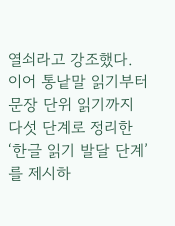열쇠라고 강조했다. 이어 통낱말 읽기부터 문장 단위 읽기까지 다섯 단계로 정리한 ‘한글 읽기 발달 단계’를 제시하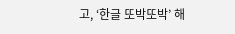고, ‘한글 또박또박’ 해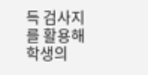득 검사지를 활용해 학생의